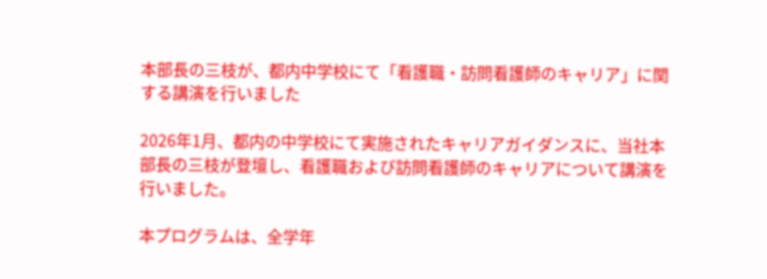本部長の三枝が、都内中学校にて「看護職・訪問看護師のキャリア」に関する講演を行いました

2026年1月、都内の中学校にて実施されたキャリアガイダンスに、当社本部長の三枝が登壇し、看護職および訪問看護師のキャリアについて講演を行いました。

本プログラムは、全学年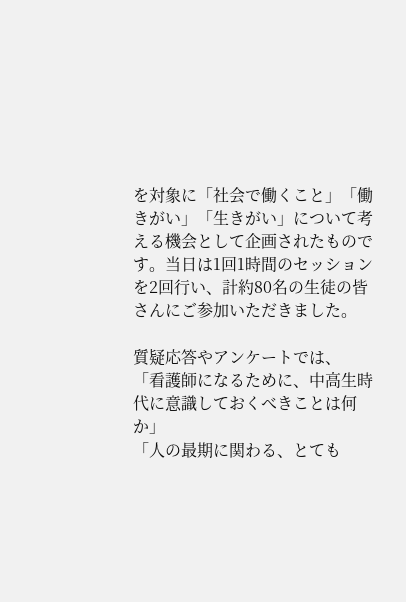を対象に「社会で働くこと」「働きがい」「生きがい」について考える機会として企画されたものです。当日は1回1時間のセッションを2回行い、計約80名の生徒の皆さんにご参加いただきました。

質疑応答やアンケートでは、
「看護師になるために、中高生時代に意識しておくべきことは何か」
「人の最期に関わる、とても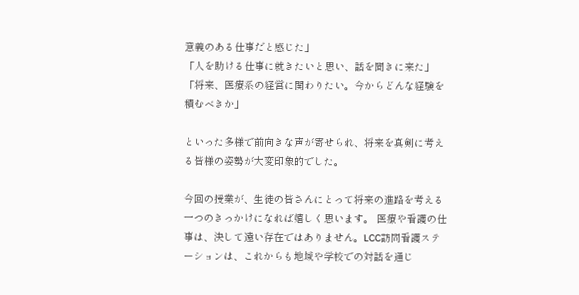意義のある仕事だと感じた」
「人を助ける仕事に就きたいと思い、話を聞きに来た」
「将来、医療系の経営に関わりたい。今からどんな経験を積むべきか」

といった多様で前向きな声が寄せられ、将来を真剣に考える皆様の姿勢が大変印象的でした。

今回の授業が、生徒の皆さんにとって将来の進路を考える一つのきっかけになれば嬉しく思います。 医療や看護の仕事は、決して遠い存在ではありません。LCC訪問看護ステーションは、これからも地域や学校での対話を通じ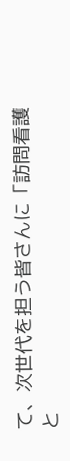て、次世代を担う皆さんに「訪問看護と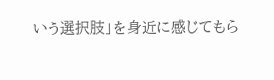いう選択肢」を身近に感じてもら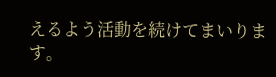えるよう活動を続けてまいります。